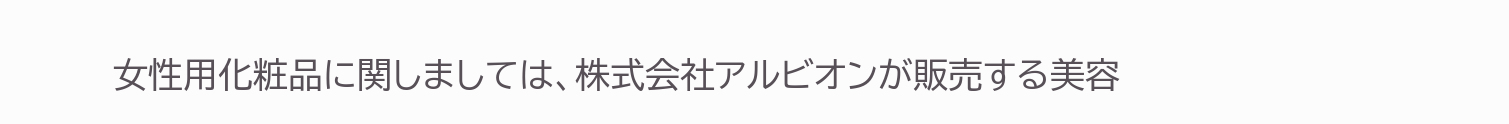女性用化粧品に関しましては、株式会社アルビオンが販売する美容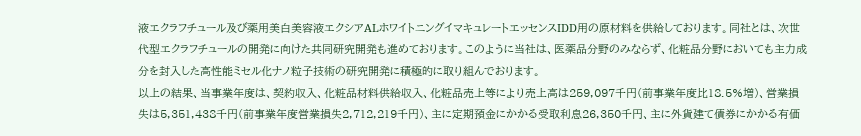液エクラフチュール及び薬用美白美容液エクシアALホワイトニングイマキュレートエッセンスIDD用の原材料を供給しております。同社とは、次世代型エクラフチュールの開発に向けた共同研究開発も進めております。このように当社は、医薬品分野のみならず、化粧品分野においても主力成分を封入した高性能ミセル化ナノ粒子技術の研究開発に積極的に取り組んでおります。
以上の結果、当事業年度は、契約収入、化粧品材料供給収入、化粧品売上等により売上高は259,097千円(前事業年度比18.5%増)、営業損失は5,351,438千円(前事業年度営業損失2,712,219千円)、主に定期預金にかかる受取利息26,350千円、主に外貨建て債券にかかる有価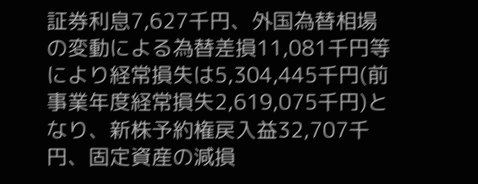証券利息7,627千円、外国為替相場の変動による為替差損11,081千円等により経常損失は5,304,445千円(前事業年度経常損失2,619,075千円)となり、新株予約権戻入益32,707千円、固定資産の減損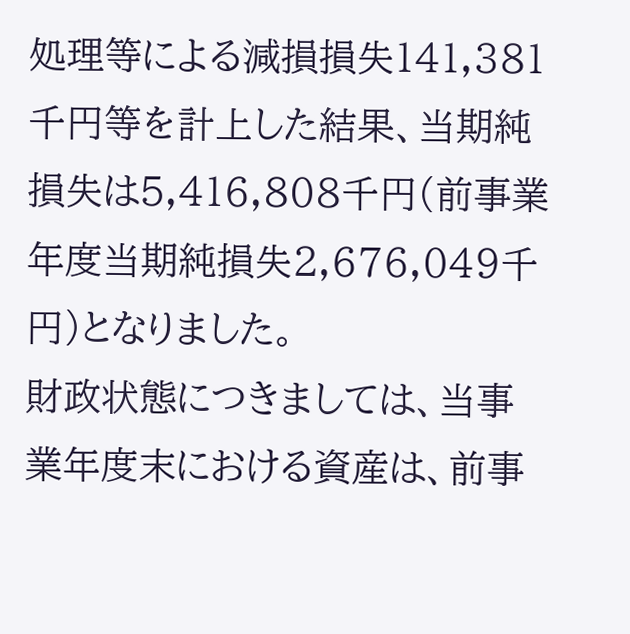処理等による減損損失141,381千円等を計上した結果、当期純損失は5,416,808千円(前事業年度当期純損失2,676,049千円)となりました。
財政状態につきましては、当事業年度末における資産は、前事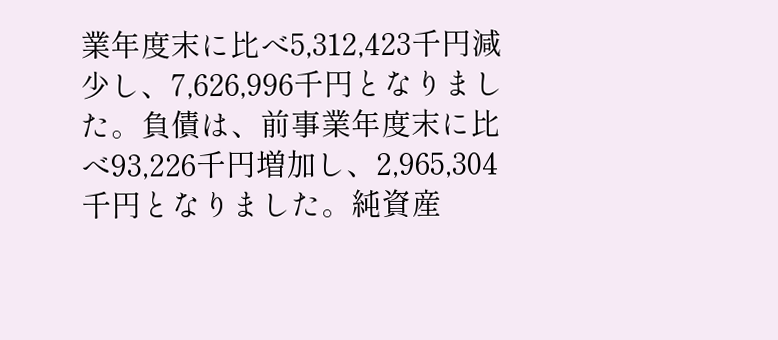業年度末に比べ5,312,423千円減少し、7,626,996千円となりました。負債は、前事業年度末に比べ93,226千円増加し、2,965,304千円となりました。純資産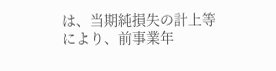は、当期純損失の計上等により、前事業年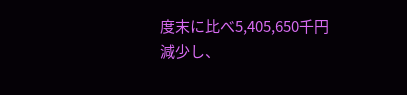度末に比べ5,405,650千円減少し、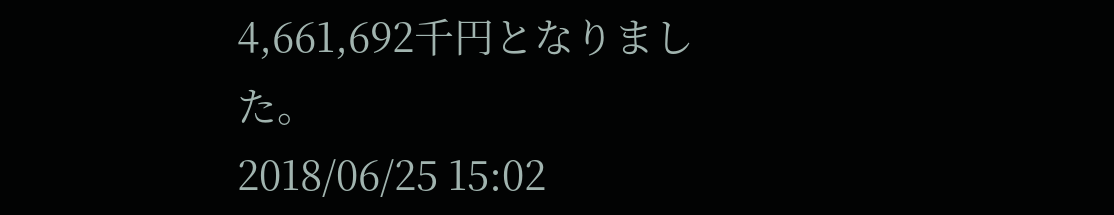4,661,692千円となりました。
2018/06/25 15:02